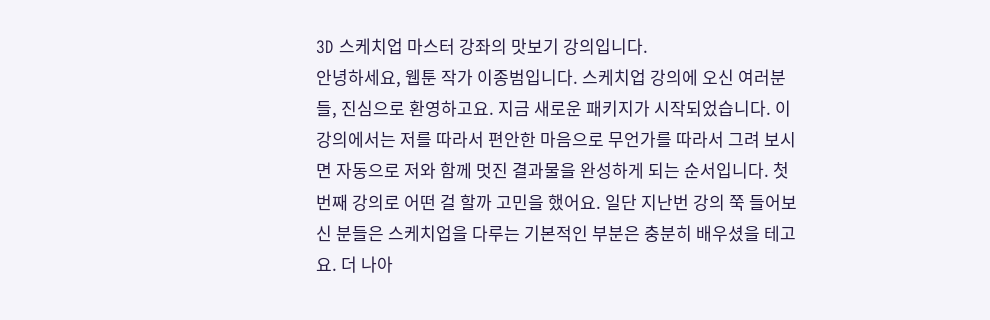3D 스케치업 마스터 강좌의 맛보기 강의입니다.
안녕하세요, 웹툰 작가 이종범입니다. 스케치업 강의에 오신 여러분들, 진심으로 환영하고요. 지금 새로운 패키지가 시작되었습니다. 이 강의에서는 저를 따라서 편안한 마음으로 무언가를 따라서 그려 보시면 자동으로 저와 함께 멋진 결과물을 완성하게 되는 순서입니다. 첫 번째 강의로 어떤 걸 할까 고민을 했어요. 일단 지난번 강의 쭉 들어보신 분들은 스케치업을 다루는 기본적인 부분은 충분히 배우셨을 테고요. 더 나아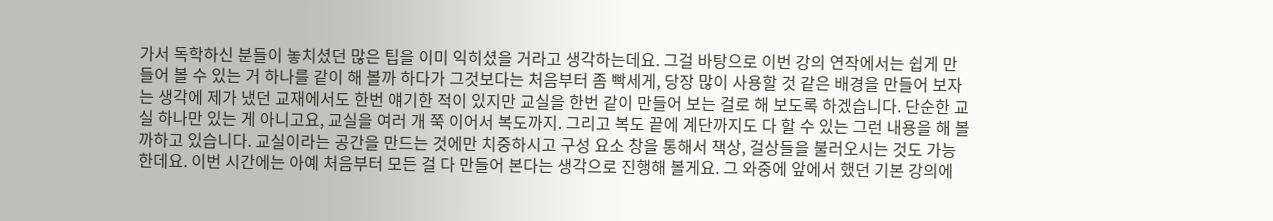가서 독학하신 분들이 놓치셨던 많은 팁을 이미 익히셨을 거라고 생각하는데요. 그걸 바탕으로 이번 강의 연작에서는 쉽게 만들어 볼 수 있는 거 하나를 같이 해 볼까 하다가 그것보다는 처음부터 좀 빡세게, 당장 많이 사용할 것 같은 배경을 만들어 보자는 생각에 제가 냈던 교재에서도 한번 얘기한 적이 있지만 교실을 한번 같이 만들어 보는 걸로 해 보도록 하겠습니다. 단순한 교실 하나만 있는 게 아니고요, 교실을 여러 개 쭉 이어서 복도까지. 그리고 복도 끝에 계단까지도 다 할 수 있는 그런 내용을 해 볼까하고 있습니다. 교실이라는 공간을 만드는 것에만 치중하시고 구성 요소 창을 통해서 책상, 걸상들을 불러오시는 것도 가능한데요. 이번 시간에는 아예 처음부터 모든 걸 다 만들어 본다는 생각으로 진행해 볼게요. 그 와중에 앞에서 했던 기본 강의에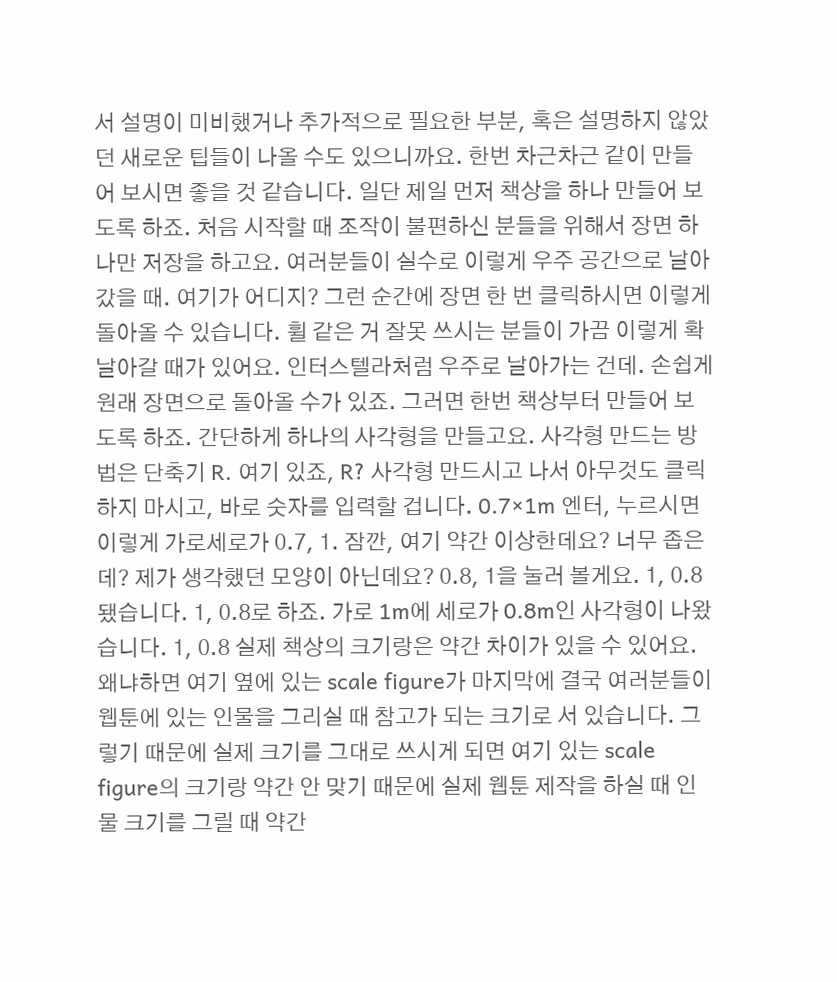서 설명이 미비했거나 추가적으로 필요한 부분, 혹은 설명하지 않았던 새로운 팁들이 나올 수도 있으니까요. 한번 차근차근 같이 만들어 보시면 좋을 것 같습니다. 일단 제일 먼저 책상을 하나 만들어 보도록 하죠. 처음 시작할 때 조작이 불편하신 분들을 위해서 장면 하나만 저장을 하고요. 여러분들이 실수로 이렇게 우주 공간으로 날아갔을 때. 여기가 어디지? 그런 순간에 장면 한 번 클릭하시면 이렇게 돌아올 수 있습니다. 휠 같은 거 잘못 쓰시는 분들이 가끔 이렇게 확 날아갈 때가 있어요. 인터스텔라처럼 우주로 날아가는 건데. 손쉽게 원래 장면으로 돌아올 수가 있죠. 그러면 한번 책상부터 만들어 보도록 하죠. 간단하게 하나의 사각형을 만들고요. 사각형 만드는 방법은 단축기 R. 여기 있죠, R? 사각형 만드시고 나서 아무것도 클릭하지 마시고, 바로 숫자를 입력할 겁니다. 0.7×1m 엔터, 누르시면 이렇게 가로세로가 0.7, 1. 잠깐, 여기 약간 이상한데요? 너무 좁은데? 제가 생각했던 모양이 아닌데요? 0.8, 1을 눌러 볼게요. 1, 0.8 됐습니다. 1, 0.8로 하죠. 가로 1m에 세로가 0.8m인 사각형이 나왔습니다. 1, 0.8 실제 책상의 크기랑은 약간 차이가 있을 수 있어요. 왜냐하면 여기 옆에 있는 scale figure가 마지막에 결국 여러분들이 웹툰에 있는 인물을 그리실 때 참고가 되는 크기로 서 있습니다. 그렇기 때문에 실제 크기를 그대로 쓰시게 되면 여기 있는 scale figure의 크기랑 약간 안 맞기 때문에 실제 웹툰 제작을 하실 때 인물 크기를 그릴 때 약간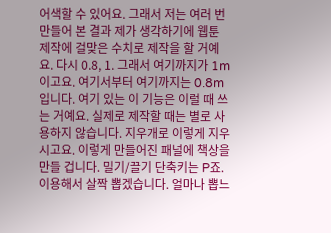어색할 수 있어요. 그래서 저는 여러 번 만들어 본 결과 제가 생각하기에 웹툰 제작에 걸맞은 수치로 제작을 할 거예요. 다시 0.8, 1. 그래서 여기까지가 1m이고요. 여기서부터 여기까지는 0.8m입니다. 여기 있는 이 기능은 이럴 때 쓰는 거예요. 실제로 제작할 때는 별로 사용하지 않습니다. 지우개로 이렇게 지우시고요. 이렇게 만들어진 패널에 책상을 만들 겁니다. 밀기/끌기 단축키는 P죠. 이용해서 살짝 뽑겠습니다. 얼마나 뽑느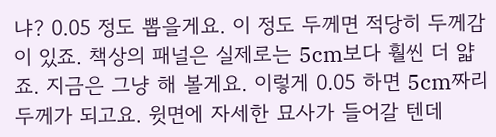냐? 0.05 정도 뽑을게요. 이 정도 두께면 적당히 두께감이 있죠. 책상의 패널은 실제로는 5cm보다 훨씬 더 얇죠. 지금은 그냥 해 볼게요. 이렇게 0.05 하면 5cm짜리 두께가 되고요. 윗면에 자세한 묘사가 들어갈 텐데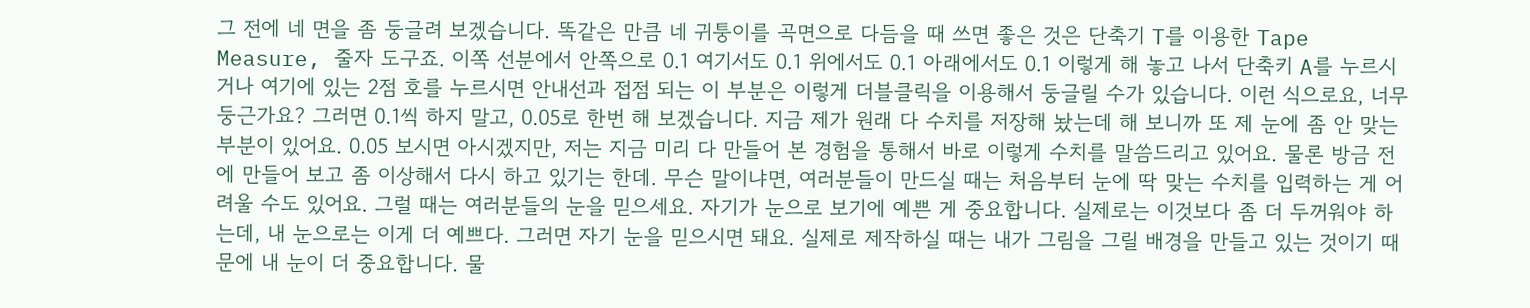그 전에 네 면을 좀 둥글려 보겠습니다. 똑같은 만큼 네 귀퉁이를 곡면으로 다듬을 때 쓰면 좋은 것은 단축기 T를 이용한 Tape Measure, 줄자 도구죠. 이쪽 선분에서 안쪽으로 0.1 여기서도 0.1 위에서도 0.1 아래에서도 0.1 이렇게 해 놓고 나서 단축키 A를 누르시거나 여기에 있는 2점 호를 누르시면 안내선과 접점 되는 이 부분은 이렇게 더블클릭을 이용해서 둥글릴 수가 있습니다. 이런 식으로요, 너무 둥근가요? 그러면 0.1씩 하지 말고, 0.05로 한번 해 보겠습니다. 지금 제가 원래 다 수치를 저장해 놨는데 해 보니까 또 제 눈에 좀 안 맞는 부분이 있어요. 0.05 보시면 아시겠지만, 저는 지금 미리 다 만들어 본 경험을 통해서 바로 이렇게 수치를 말씀드리고 있어요. 물론 방금 전에 만들어 보고 좀 이상해서 다시 하고 있기는 한데. 무슨 말이냐면, 여러분들이 만드실 때는 처음부터 눈에 딱 맞는 수치를 입력하는 게 어려울 수도 있어요. 그럴 때는 여러분들의 눈을 믿으세요. 자기가 눈으로 보기에 예쁜 게 중요합니다. 실제로는 이것보다 좀 더 두꺼워야 하는데, 내 눈으로는 이게 더 예쁘다. 그러면 자기 눈을 믿으시면 돼요. 실제로 제작하실 때는 내가 그림을 그릴 배경을 만들고 있는 것이기 때문에 내 눈이 더 중요합니다. 물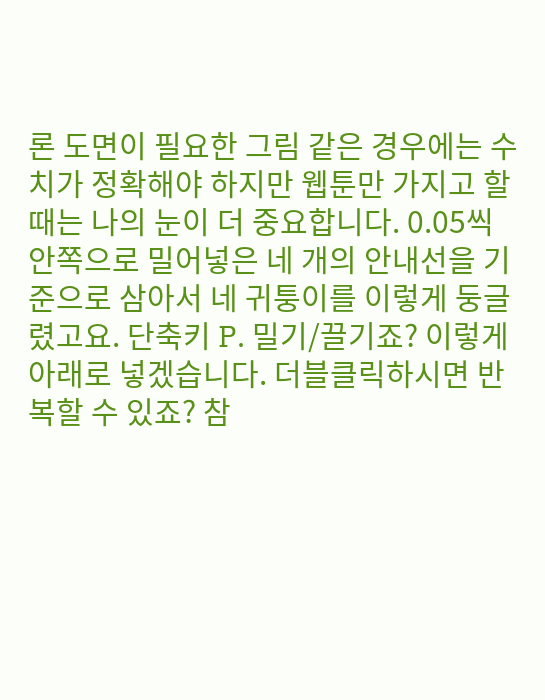론 도면이 필요한 그림 같은 경우에는 수치가 정확해야 하지만 웹툰만 가지고 할 때는 나의 눈이 더 중요합니다. 0.05씩 안쪽으로 밀어넣은 네 개의 안내선을 기준으로 삼아서 네 귀퉁이를 이렇게 둥글렸고요. 단축키 P. 밀기/끌기죠? 이렇게 아래로 넣겠습니다. 더블클릭하시면 반복할 수 있죠? 참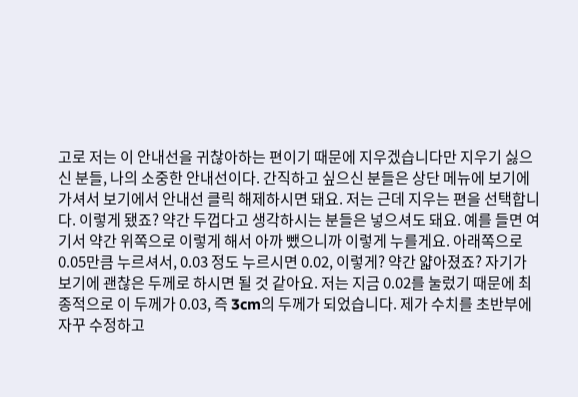고로 저는 이 안내선을 귀찮아하는 편이기 때문에 지우겠습니다만 지우기 싫으신 분들, 나의 소중한 안내선이다. 간직하고 싶으신 분들은 상단 메뉴에 보기에 가셔서 보기에서 안내선 클릭 해제하시면 돼요. 저는 근데 지우는 편을 선택합니다. 이렇게 됐죠? 약간 두껍다고 생각하시는 분들은 넣으셔도 돼요. 예를 들면 여기서 약간 위쪽으로 이렇게 해서 아까 뺐으니까 이렇게 누를게요. 아래쪽으로 0.05만큼 누르셔서, 0.03 정도 누르시면 0.02, 이렇게? 약간 얇아졌죠? 자기가 보기에 괜찮은 두께로 하시면 될 것 같아요. 저는 지금 0.02를 눌렀기 때문에 최종적으로 이 두께가 0.03, 즉 3cm의 두께가 되었습니다. 제가 수치를 초반부에 자꾸 수정하고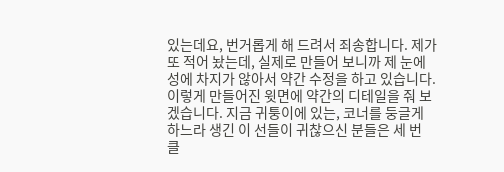있는데요, 번거롭게 해 드려서 죄송합니다. 제가 또 적어 놨는데, 실제로 만들어 보니까 제 눈에 성에 차지가 않아서 약간 수정을 하고 있습니다. 이렇게 만들어진 윗면에 약간의 디테일을 줘 보겠습니다. 지금 귀퉁이에 있는, 코너를 둥글게 하느라 생긴 이 선들이 귀찮으신 분들은 세 번 클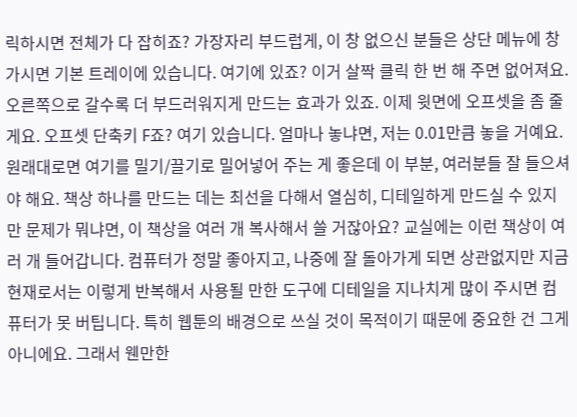릭하시면 전체가 다 잡히죠? 가장자리 부드럽게, 이 창 없으신 분들은 상단 메뉴에 창 가시면 기본 트레이에 있습니다. 여기에 있죠? 이거 살짝 클릭 한 번 해 주면 없어져요. 오른쪽으로 갈수록 더 부드러워지게 만드는 효과가 있죠. 이제 윗면에 오프셋을 좀 줄게요. 오프셋 단축키 F죠? 여기 있습니다. 얼마나 놓냐면, 저는 0.01만큼 놓을 거예요. 원래대로면 여기를 밀기/끌기로 밀어넣어 주는 게 좋은데 이 부분, 여러분들 잘 들으셔야 해요. 책상 하나를 만드는 데는 최선을 다해서 열심히, 디테일하게 만드실 수 있지만 문제가 뭐냐면, 이 책상을 여러 개 복사해서 쓸 거잖아요? 교실에는 이런 책상이 여러 개 들어갑니다. 컴퓨터가 정말 좋아지고, 나중에 잘 돌아가게 되면 상관없지만 지금 현재로서는 이렇게 반복해서 사용될 만한 도구에 디테일을 지나치게 많이 주시면 컴퓨터가 못 버팁니다. 특히 웹툰의 배경으로 쓰실 것이 목적이기 때문에 중요한 건 그게 아니에요. 그래서 웬만한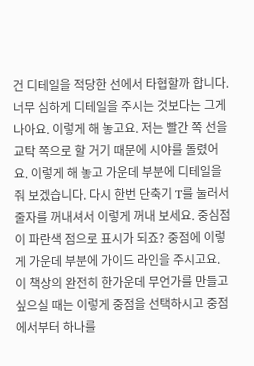건 디테일을 적당한 선에서 타협할까 합니다. 너무 심하게 디테일을 주시는 것보다는 그게 나아요. 이렇게 해 놓고요. 저는 빨간 쪽 선을 교탁 쪽으로 할 거기 때문에 시야를 돌렸어요. 이렇게 해 놓고 가운데 부분에 디테일을 줘 보겠습니다. 다시 한번 단축기 T를 눌러서 줄자를 꺼내셔서 이렇게 꺼내 보세요. 중심점이 파란색 점으로 표시가 되죠? 중점에 이렇게 가운데 부분에 가이드 라인을 주시고요. 이 책상의 완전히 한가운데 무언가를 만들고 싶으실 때는 이렇게 중점을 선택하시고 중점에서부터 하나를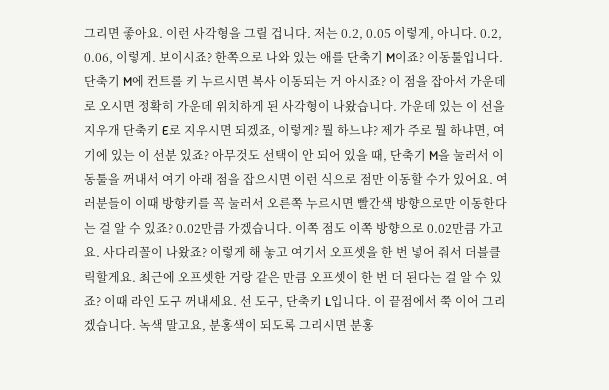그리면 좋아요. 이런 사각형을 그릴 겁니다. 저는 0.2, 0.05 이렇게, 아니다. 0.2, 0.06, 이렇게. 보이시죠? 한쪽으로 나와 있는 애를 단축기 M이죠? 이동툴입니다. 단축기 M에 컨트롤 키 누르시면 복사 이동되는 거 아시죠? 이 점을 잡아서 가운데로 오시면 정확히 가운데 위치하게 된 사각형이 나왔습니다. 가운데 있는 이 선을 지우개 단축키 E로 지우시면 되겠죠, 이렇게? 뭘 하느냐? 제가 주로 뭘 하냐면, 여기에 있는 이 선분 있죠? 아무것도 선택이 안 되어 있을 때, 단축기 M을 눌러서 이동툴을 꺼내서 여기 아래 점을 잡으시면 이런 식으로 점만 이동할 수가 있어요. 여러분들이 이때 방향키를 꼭 눌러서 오른쪽 누르시면 빨간색 방향으로만 이동한다는 걸 알 수 있죠? 0.02만큼 가겠습니다. 이쪽 점도 이쪽 방향으로 0.02만큼 가고요. 사다리꼴이 나왔죠? 이렇게 해 놓고 여기서 오프셋을 한 번 넣어 줘서 더블클릭할게요. 최근에 오프셋한 거랑 같은 만큼 오프셋이 한 번 더 된다는 걸 알 수 있죠? 이때 라인 도구 꺼내세요. 선 도구, 단축키 L입니다. 이 끝점에서 쭉 이어 그리겠습니다. 녹색 말고요, 분홍색이 되도록 그리시면 분홍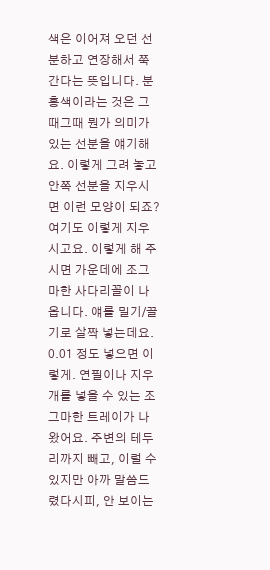색은 이어져 오던 선분하고 연장해서 쭉 간다는 뜻입니다. 분홍색이라는 것은 그때그때 뭔가 의미가 있는 선분을 얘기해요. 이렇게 그려 놓고 안쪽 선분을 지우시면 이런 모양이 되죠? 여기도 이렇게 지우시고요. 이렇게 해 주시면 가운데에 조그마한 사다리꼴이 나옵니다. 얘를 밀기/끌기로 살짝 넣는데요. 0.01 정도 넣으면 이렇게. 연필이나 지우개를 넣을 수 있는 조그마한 트레이가 나왔어요. 주변의 테두리까지 빼고, 이럴 수 있지만 아까 말씀드렸다시피, 안 보이는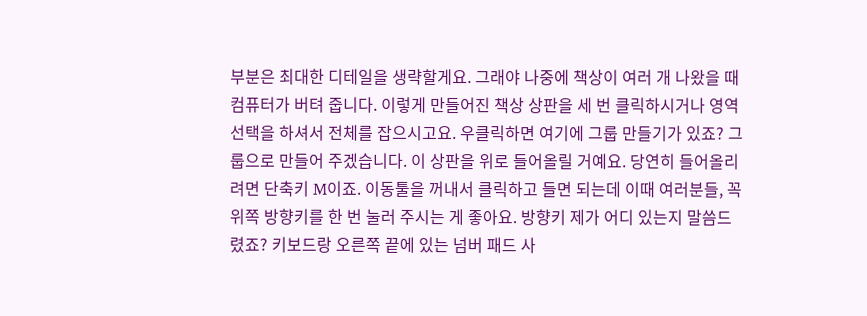부분은 최대한 디테일을 생략할게요. 그래야 나중에 책상이 여러 개 나왔을 때 컴퓨터가 버텨 줍니다. 이렇게 만들어진 책상 상판을 세 번 클릭하시거나 영역 선택을 하셔서 전체를 잡으시고요. 우클릭하면 여기에 그룹 만들기가 있죠? 그룹으로 만들어 주겠습니다. 이 상판을 위로 들어올릴 거예요. 당연히 들어올리려면 단축키 M이죠. 이동툴을 꺼내서 클릭하고 들면 되는데 이때 여러분들, 꼭 위쪽 방향키를 한 번 눌러 주시는 게 좋아요. 방향키 제가 어디 있는지 말씀드렸죠? 키보드랑 오른쪽 끝에 있는 넘버 패드 사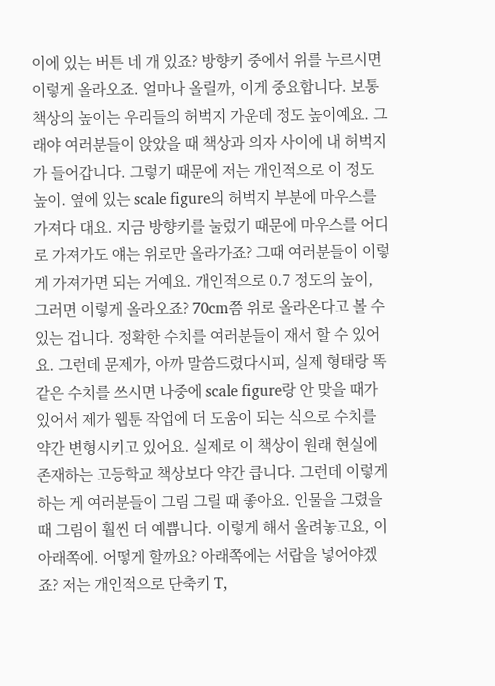이에 있는 버튼 네 개 있죠? 방향키 중에서 위를 누르시면 이렇게 올라오죠. 얼마나 올릴까, 이게 중요합니다. 보통 책상의 높이는 우리들의 허벅지 가운데 정도 높이예요. 그래야 여러분들이 앉았을 때 책상과 의자 사이에 내 허벅지가 들어갑니다. 그렇기 때문에 저는 개인적으로 이 정도 높이. 옆에 있는 scale figure의 허벅지 부분에 마우스를 가져다 대요. 지금 방향키를 눌렀기 때문에 마우스를 어디로 가져가도 얘는 위로만 올라가죠? 그때 여러분들이 이렇게 가져가면 되는 거예요. 개인적으로 0.7 정도의 높이, 그러면 이렇게 올라오죠? 70cm쯤 위로 올라온다고 볼 수 있는 겁니다. 정확한 수치를 여러분들이 재서 할 수 있어요. 그런데 문제가, 아까 말씀드렸다시피, 실제 형태랑 똑같은 수치를 쓰시면 나중에 scale figure랑 안 맞을 때가 있어서 제가 웹툰 작업에 더 도움이 되는 식으로 수치를 약간 변형시키고 있어요. 실제로 이 책상이 원래 현실에 존재하는 고등학교 책상보다 약간 큽니다. 그런데 이렇게 하는 게 여러분들이 그림 그릴 때 좋아요. 인물을 그렸을 때 그림이 훨씬 더 예쁩니다. 이렇게 해서 올려놓고요, 이 아래쪽에. 어떻게 할까요? 아래쪽에는 서랍을 넣어야겠죠? 저는 개인적으로 단축키 T,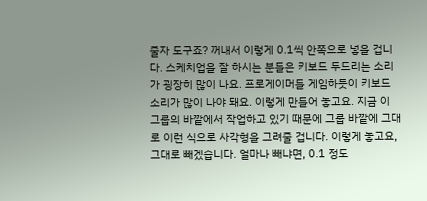줄자 도구죠? 꺼내서 이렇게 0.1씩 안쪽으로 넣을 겁니다. 스케치업을 잘 하시는 분들은 키보드 두드리는 소리가 굉장히 많이 나요. 프로게이머들 게임하듯이 키보드 소리가 많이 나야 돼요. 이렇게 만들어 놓고요. 지금 이 그룹의 바깥에서 작업하고 있기 때문에 그룹 바깥에 그대로 이런 식으로 사각형을 그려줄 겁니다. 이렇게 놓고요, 그대로 빼겠습니다. 얼마나 빼냐면, 0.1 정도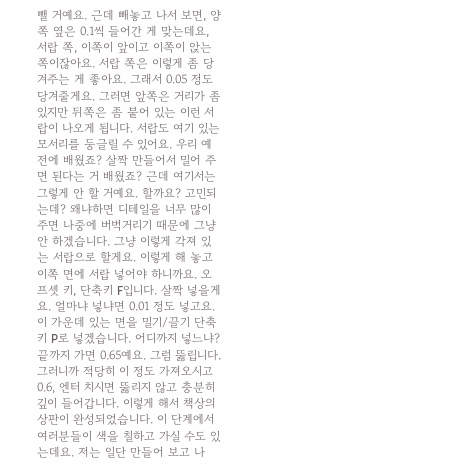뺄 거예요. 근데 빼놓고 나서 보면, 양쪽 옆은 0.1씩 들어간 게 맞는데요, 서랍 쪽, 이쪽이 앞이고 이쪽이 앉는 쪽이잖아요. 서랍 쪽은 이렇게 좀 당겨주는 게 좋아요. 그래서 0.05 정도 당겨줄게요. 그러면 앞쪽은 거리가 좀 있지만 뒤쪽은 좀 붙어 있는 이런 서랍이 나오게 됩니다. 서랍도 여기 있는 모서리를 둥글릴 수 있어요. 우리 예전에 배웠죠? 살짝 만들어서 밀어 주면 된다는 거 배웠죠? 근데 여기서는 그렇게 안 할 거예요. 할까요? 고민되는데? 왜냐하면 디테일을 너무 많이 주면 나중에 버벅거리기 때문에 그냥 안 하겠습니다. 그냥 이렇게 각져 있는 서랍으로 할게요. 이렇게 해 놓고 이쪽 면에 서랍 넣어야 하니까요. 오프셋 키, 단축키 F입니다. 살짝 넣을게요. 얼마냐 넣냐면 0.01 정도 넣고요. 이 가운데 있는 면을 밀기/끌기 단축키 P로 넣겠습니다. 어디까지 넣느냐? 끝까지 가면 0.65예요. 그럼 뚫립니다. 그러니까 적당히 이 정도 가져오시고 0.6, 엔터 치시면 뚫리지 않고 충분히 깊이 들어갑니다. 이렇게 해서 책상의 상판이 완성되었습니다. 이 단계에서 여러분들이 색을 칠하고 가실 수도 있는데요. 저는 일단 만들어 보고 나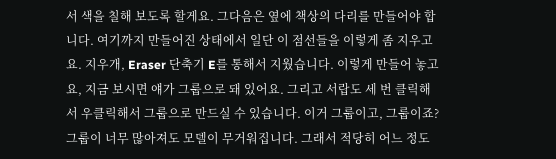서 색을 칠해 보도록 할게요. 그다음은 옆에 책상의 다리를 만들어야 합니다. 여기까지 만들어진 상태에서 일단 이 점선들을 이렇게 좀 지우고요. 지우개, Eraser 단축기 E를 통해서 지웠습니다. 이렇게 만들어 놓고요, 지금 보시면 얘가 그룹으로 돼 있어요. 그리고 서랍도 세 번 클릭해서 우클릭해서 그룹으로 만드실 수 있습니다. 이거 그룹이고, 그룹이죠? 그룹이 너무 많아져도 모델이 무거워집니다. 그래서 적당히 어느 정도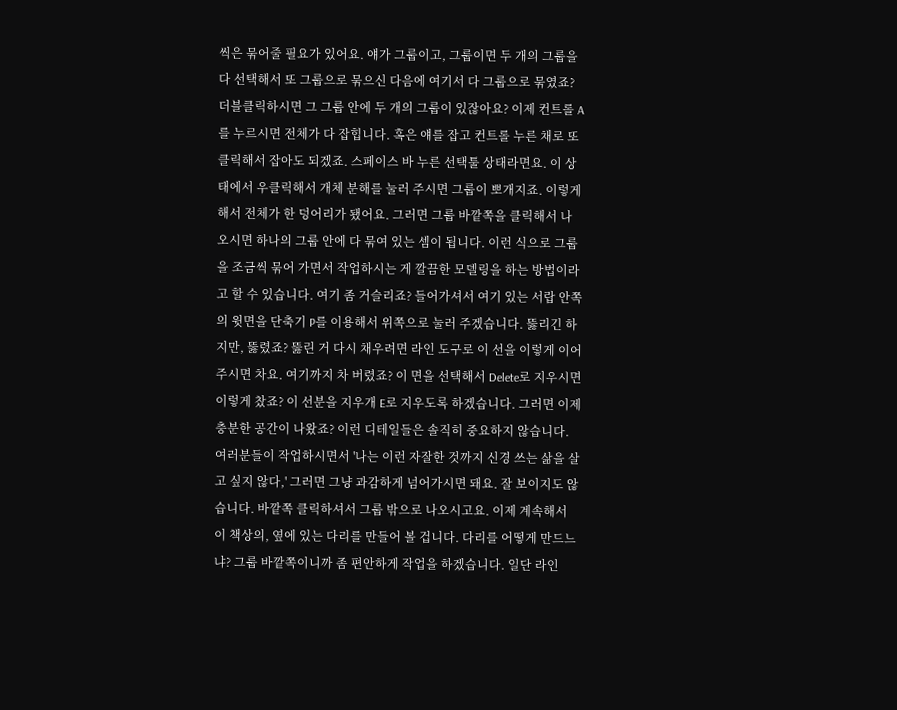씩은 묶어줄 필요가 있어요. 얘가 그룹이고, 그룹이면 두 개의 그룹을 다 선택해서 또 그룹으로 묶으신 다음에 여기서 다 그룹으로 묶였죠? 더블클릭하시면 그 그룹 안에 두 개의 그룹이 있잖아요? 이제 컨트롤 A를 누르시면 전체가 다 잡힙니다. 혹은 얘를 잡고 컨트롤 누른 채로 또 클릭해서 잡아도 되겠죠. 스페이스 바 누른 선택툴 상태라면요. 이 상태에서 우클릭해서 개체 분해를 눌러 주시면 그룹이 뽀개지죠. 이렇게 해서 전체가 한 덩어리가 됐어요. 그러면 그룹 바깥쪽을 클릭해서 나오시면 하나의 그룹 안에 다 묶여 있는 셈이 됩니다. 이런 식으로 그룹을 조금씩 묶어 가면서 작업하시는 게 깔끔한 모델링을 하는 방법이라고 할 수 있습니다. 여기 좀 거슬리죠? 들어가셔서 여기 있는 서랍 안쪽의 윗면을 단축기 P를 이용해서 위쪽으로 눌러 주겠습니다. 뚫리긴 하지만, 뚫렸죠? 뚫린 거 다시 채우려면 라인 도구로 이 선을 이렇게 이어 주시면 차요. 여기까지 차 버렸죠? 이 면을 선택해서 Delete로 지우시면 이렇게 찼죠? 이 선분을 지우개 E로 지우도록 하겠습니다. 그러면 이제 충분한 공간이 나왔죠? 이런 디테일들은 솔직히 중요하지 않습니다. 여러분들이 작업하시면서 '나는 이런 자잘한 것까지 신경 쓰는 삶을 살고 싶지 않다,' 그러면 그냥 과감하게 넘어가시면 돼요. 잘 보이지도 않습니다. 바깥쪽 클릭하셔서 그룹 밖으로 나오시고요. 이제 계속해서 이 책상의, 옆에 있는 다리를 만들어 볼 겁니다. 다리를 어떻게 만드느냐? 그룹 바깥쪽이니까 좀 편안하게 작업을 하겠습니다. 일단 라인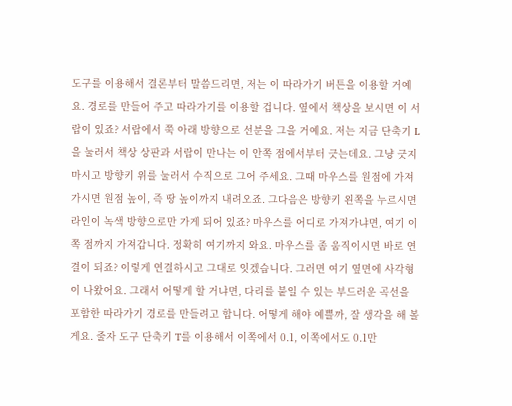도구를 이용해서 결론부터 말씀드리면, 저는 이 따라가기 버튼을 이용할 거예요. 경로를 만들어 주고 따라가기를 이용할 겁니다. 옆에서 책상을 보시면 이 서랍이 있죠? 서랍에서 쭉 아래 방향으로 선분을 그을 거예요. 저는 지금 단축기 L을 눌러서 책상 상판과 서랍이 만나는 이 안쪽 점에서부터 긋는데요. 그냥 긋지 마시고 방향키 위를 눌러서 수직으로 그어 주세요. 그때 마우스를 원점에 가져가시면 원점 높이, 즉 땅 높이까지 내려오죠. 그다음은 방향키 왼쪽을 누르시면 라인이 녹색 방향으로만 가게 되어 있죠? 마우스를 어디로 가져가냐면, 여기 이쪽 점까지 가져갑니다. 정확히 여기까지 와요. 마우스를 좀 움직이시면 바로 연결이 되죠? 이렇게 연결하시고 그대로 잇겠습니다. 그러면 여기 옆면에 사각형이 나왔어요. 그래서 어떻게 할 거냐면, 다리를 붙일 수 있는 부드러운 곡선을 포함한 따라가기 경로를 만들려고 합니다. 어떻게 해야 예쁠까, 잘 생각을 해 볼게요. 줄자 도구 단축키 T를 이용해서 이쪽에서 0.1, 이쪽에서도 0.1만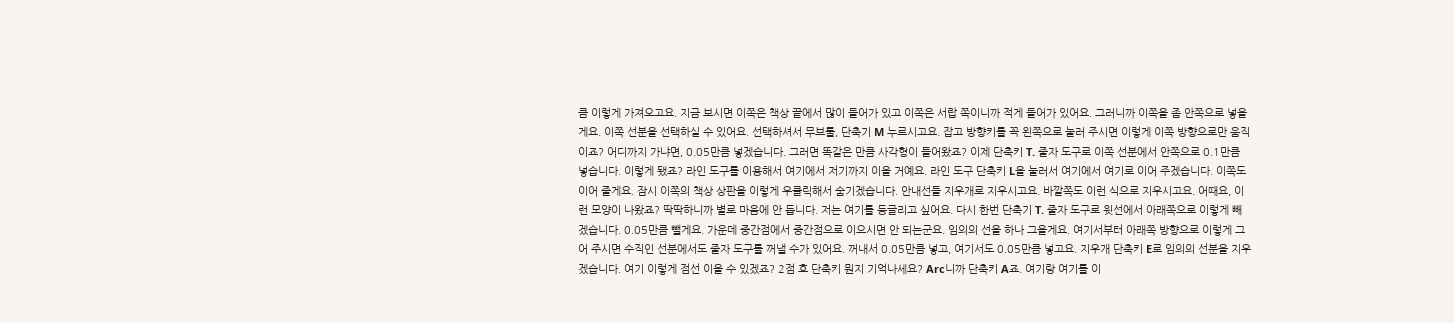큼 이렇게 가져오고요. 지금 보시면 이쪽은 책상 끝에서 많이 들어가 있고 이쪽은 서랍 쪽이니까 적게 들어가 있어요. 그러니까 이쪽을 좀 안쪽으로 넣을게요. 이쪽 선분을 선택하실 수 있어요. 선택하셔서 무브툴, 단축기 M 누르시고요. 잡고 방향키를 꼭 왼쪽으로 눌러 주시면 이렇게 이쪽 방향으로만 움직이죠? 어디까지 가냐면, 0.05만큼 넣겠습니다. 그러면 똑같은 만큼 사각형이 들어왔죠? 이제 단축키 T. 줄자 도구로 이쪽 선분에서 안쪽으로 0.1만큼 넣습니다. 이렇게 됐죠? 라인 도구를 이용해서 여기에서 저기까지 이을 거예요. 라인 도구 단축키 L을 눌러서 여기에서 여기로 이어 주겠습니다. 이쪽도 이어 줄게요. 잠시 이쪽의 책상 상판을 이렇게 우클릭해서 숨기겠습니다. 안내선들 지우개로 지우시고요. 바깥쪽도 이런 식으로 지우시고요. 어때요, 이런 모양이 나왔죠? 딱딱하니까 별로 마음에 안 듭니다. 저는 여기를 둥글리고 싶어요. 다시 한번 단축기 T. 줄자 도구로 윗선에서 아래쪽으로 이렇게 빼겠습니다. 0.05만큼 뺄게요. 가운데 중간점에서 중간점으로 이으시면 안 되는군요. 임의의 선을 하나 그을게요. 여기서부터 아래쪽 방향으로 이렇게 그어 주시면 수직인 선분에서도 줄자 도구를 꺼낼 수가 있어요. 꺼내서 0.05만큼 넣고, 여기서도 0.05만큼 넣고요. 지우개 단축키 E로 임의의 선분을 지우겠습니다. 여기 이렇게 점선 이을 수 있겠죠? 2점 호 단축키 뭔지 기억나세요? Arc니까 단축키 A죠. 여기랑 여기를 이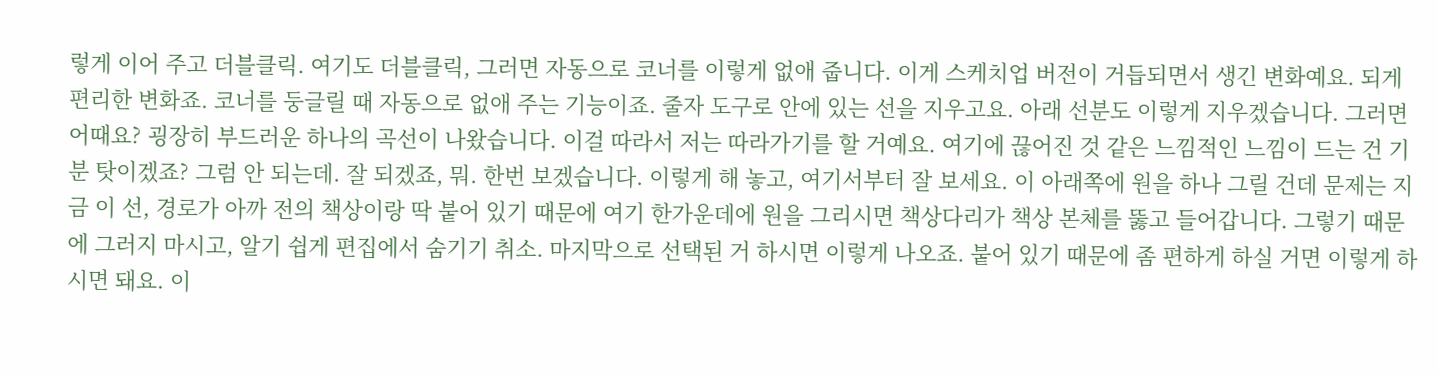렇게 이어 주고 더블클릭. 여기도 더블클릭, 그러면 자동으로 코너를 이렇게 없애 줍니다. 이게 스케치업 버전이 거듭되면서 생긴 변화예요. 되게 편리한 변화죠. 코너를 둥글릴 때 자동으로 없애 주는 기능이죠. 줄자 도구로 안에 있는 선을 지우고요. 아래 선분도 이렇게 지우겠습니다. 그러면 어때요? 굉장히 부드러운 하나의 곡선이 나왔습니다. 이걸 따라서 저는 따라가기를 할 거예요. 여기에 끊어진 것 같은 느낌적인 느낌이 드는 건 기분 탓이겠죠? 그럼 안 되는데. 잘 되겠죠, 뭐. 한번 보겠습니다. 이렇게 해 놓고, 여기서부터 잘 보세요. 이 아래쪽에 원을 하나 그릴 건데 문제는 지금 이 선, 경로가 아까 전의 책상이랑 딱 붙어 있기 때문에 여기 한가운데에 원을 그리시면 책상다리가 책상 본체를 뚫고 들어갑니다. 그렇기 때문에 그러지 마시고, 알기 쉽게 편집에서 숨기기 취소. 마지막으로 선택된 거 하시면 이렇게 나오죠. 붙어 있기 때문에 좀 편하게 하실 거면 이렇게 하시면 돼요. 이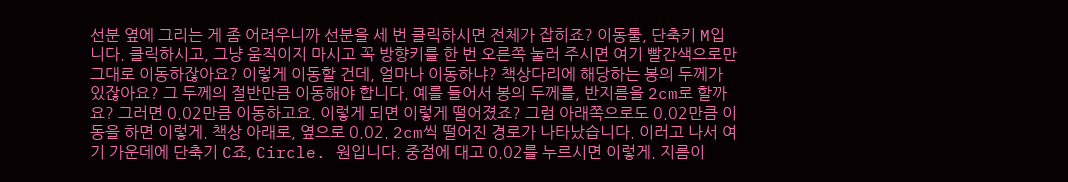선분 옆에 그리는 게 좀 어려우니까 선분을 세 번 클릭하시면 전체가 잡히죠? 이동툴, 단축키 M입니다. 클릭하시고, 그냥 움직이지 마시고 꼭 방향키를 한 번 오른쪽 눌러 주시면 여기 빨간색으로만 그대로 이동하잖아요? 이렇게 이동할 건데, 얼마나 이동하냐? 책상다리에 해당하는 봉의 두께가 있잖아요? 그 두께의 절반만큼 이동해야 합니다. 예를 들어서 봉의 두께를, 반지름을 2cm로 할까요? 그러면 0.02만큼 이동하고요. 이렇게 되면 이렇게 떨어졌죠? 그럼 아래쪽으로도 0.02만큼 이동을 하면 이렇게. 책상 아래로, 옆으로 0.02. 2cm씩 떨어진 경로가 나타났습니다. 이러고 나서 여기 가운데에 단축기 C죠, Circle. 원입니다. 중점에 대고 0.02를 누르시면 이렇게. 지름이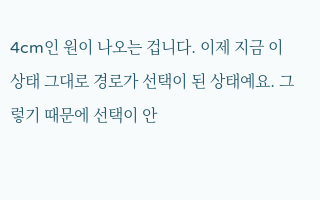4cm인 원이 나오는 겁니다. 이제 지금 이 상태 그대로 경로가 선택이 된 상태예요. 그렇기 때문에 선택이 안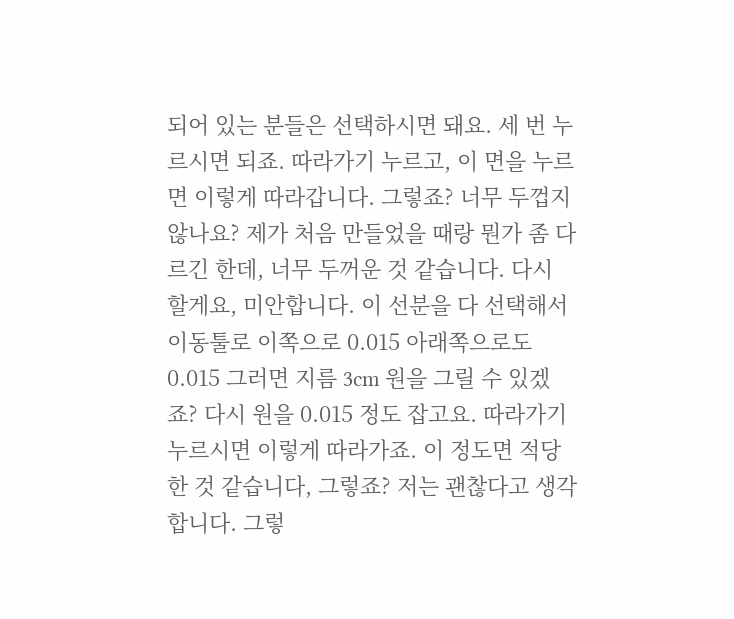되어 있는 분들은 선택하시면 돼요. 세 번 누르시면 되죠. 따라가기 누르고, 이 면을 누르면 이렇게 따라갑니다. 그렇죠? 너무 두껍지 않나요? 제가 처음 만들었을 때랑 뭔가 좀 다르긴 한데, 너무 두꺼운 것 같습니다. 다시 할게요, 미안합니다. 이 선분을 다 선택해서 이동툴로 이쪽으로 0.015 아래쪽으로도 0.015 그러면 지름 3cm 원을 그릴 수 있겠죠? 다시 원을 0.015 정도 잡고요. 따라가기 누르시면 이렇게 따라가죠. 이 정도면 적당한 것 같습니다, 그렇죠? 저는 괜찮다고 생각합니다. 그렇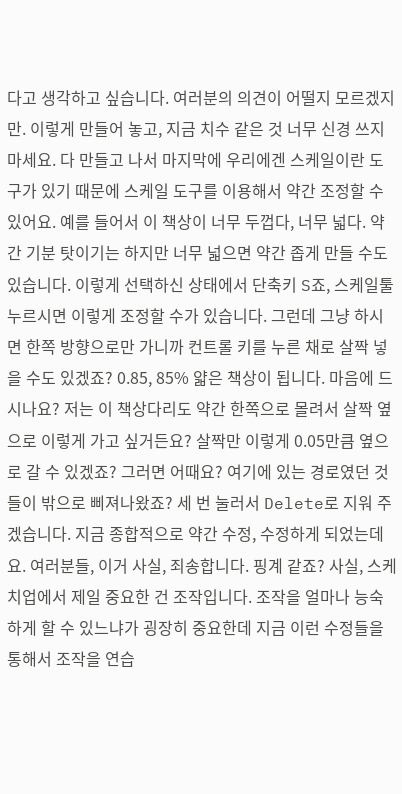다고 생각하고 싶습니다. 여러분의 의견이 어떨지 모르겠지만. 이렇게 만들어 놓고, 지금 치수 같은 것 너무 신경 쓰지 마세요. 다 만들고 나서 마지막에 우리에겐 스케일이란 도구가 있기 때문에 스케일 도구를 이용해서 약간 조정할 수 있어요. 예를 들어서 이 책상이 너무 두껍다, 너무 넓다. 약간 기분 탓이기는 하지만 너무 넓으면 약간 좁게 만들 수도 있습니다. 이렇게 선택하신 상태에서 단축키 S죠, 스케일툴 누르시면 이렇게 조정할 수가 있습니다. 그런데 그냥 하시면 한쪽 방향으로만 가니까 컨트롤 키를 누른 채로 살짝 넣을 수도 있겠죠? 0.85, 85% 얇은 책상이 됩니다. 마음에 드시나요? 저는 이 책상다리도 약간 한쪽으로 몰려서 살짝 옆으로 이렇게 가고 싶거든요? 살짝만 이렇게 0.05만큼 옆으로 갈 수 있겠죠? 그러면 어때요? 여기에 있는 경로였던 것들이 밖으로 삐져나왔죠? 세 번 눌러서 Delete로 지워 주겠습니다. 지금 종합적으로 약간 수정, 수정하게 되었는데요. 여러분들, 이거 사실, 죄송합니다. 핑계 같죠? 사실, 스케치업에서 제일 중요한 건 조작입니다. 조작을 얼마나 능숙하게 할 수 있느냐가 굉장히 중요한데 지금 이런 수정들을 통해서 조작을 연습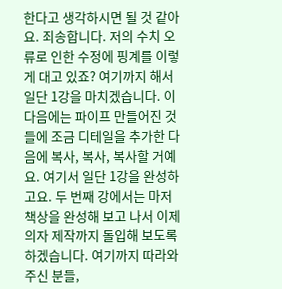한다고 생각하시면 될 것 같아요. 죄송합니다. 저의 수치 오류로 인한 수정에 핑계를 이렇게 대고 있죠? 여기까지 해서 일단 1강을 마치겠습니다. 이다음에는 파이프 만들어진 것들에 조금 디테일을 추가한 다음에 복사, 복사, 복사할 거예요. 여기서 일단 1강을 완성하고요. 두 번째 강에서는 마저 책상을 완성해 보고 나서 이제 의자 제작까지 돌입해 보도록 하겠습니다. 여기까지 따라와 주신 분들,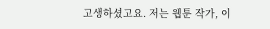고생하셨고요. 저는 웹툰 작가, 이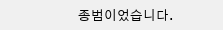종범이었습니다.